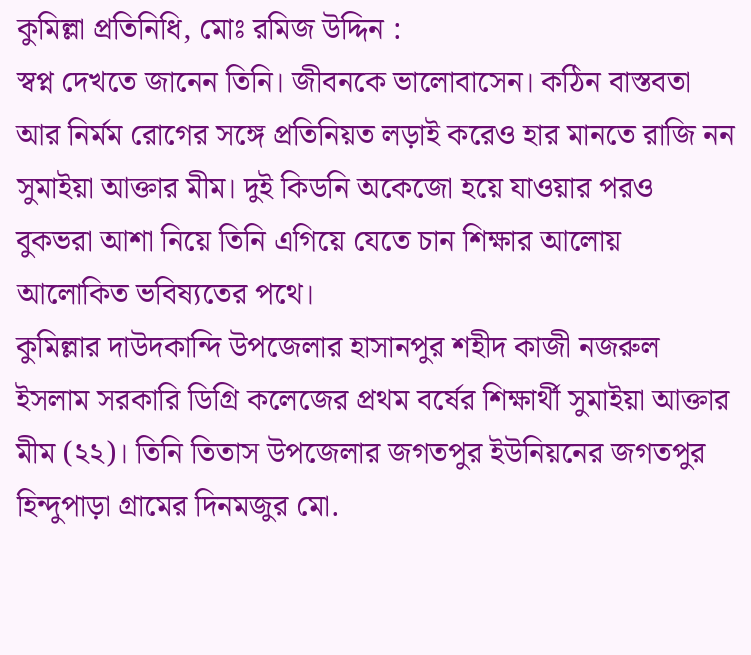কুমিল্লা প্রতিনিধি, মোঃ রমিজ উদ্দিন :
স্বপ্ন দেখতে জানেন তিনি। জীবনকে ভালোবাসেন। কঠিন বাস্তবতা আর নির্মম রোগের সঙ্গে প্রতিনিয়ত লড়াই করেও হার মানতে রাজি নন সুমাইয়া আক্তার মীম। দুই কিডনি অকেজো হয়ে যাওয়ার পরও বুকভরা আশা নিয়ে তিনি এগিয়ে যেতে চান শিক্ষার আলোয় আলোকিত ভবিষ্যতের পথে।
কুমিল্লার দাউদকান্দি উপজেলার হাসানপুর শহীদ কাজী নজরুল ইসলাম সরকারি ডিগ্রি কলেজের প্রথম বর্ষের শিক্ষার্থী সুমাইয়া আক্তার মীম (২২)। তিনি তিতাস উপজেলার জগতপুর ইউনিয়নের জগতপুর হিন্দুপাড়া গ্রামের দিনমজুর মো.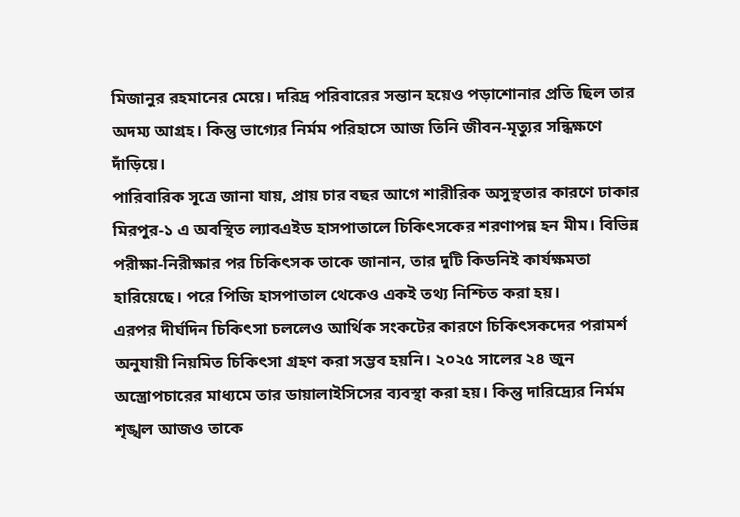মিজানুর রহমানের মেয়ে। দরিদ্র পরিবারের সন্তান হয়েও পড়াশোনার প্রতি ছিল তার অদম্য আগ্রহ। কিন্তু ভাগ্যের নির্মম পরিহাসে আজ তিনি জীবন-মৃত্যুর সন্ধিক্ষণে দাঁড়িয়ে।
পারিবারিক সূত্রে জানা যায়, প্রায় চার বছর আগে শারীরিক অসুস্থতার কারণে ঢাকার মিরপুর-১ এ অবস্থিত ল্যাবএইড হাসপাতালে চিকিৎসকের শরণাপন্ন হন মীম। বিভিন্ন পরীক্ষা-নিরীক্ষার পর চিকিৎসক তাকে জানান, তার দুটি কিডনিই কার্যক্ষমতা হারিয়েছে। পরে পিজি হাসপাতাল থেকেও একই তথ্য নিশ্চিত করা হয়।
এরপর দীর্ঘদিন চিকিৎসা চললেও আর্থিক সংকটের কারণে চিকিৎসকদের পরামর্শ অনুযায়ী নিয়মিত চিকিৎসা গ্রহণ করা সম্ভব হয়নি। ২০২৫ সালের ২৪ জুন অস্ত্রোপচারের মাধ্যমে তার ডায়ালাইসিসের ব্যবস্থা করা হয়। কিন্তু দারিদ্র্যের নির্মম শৃঙ্খল আজও তাকে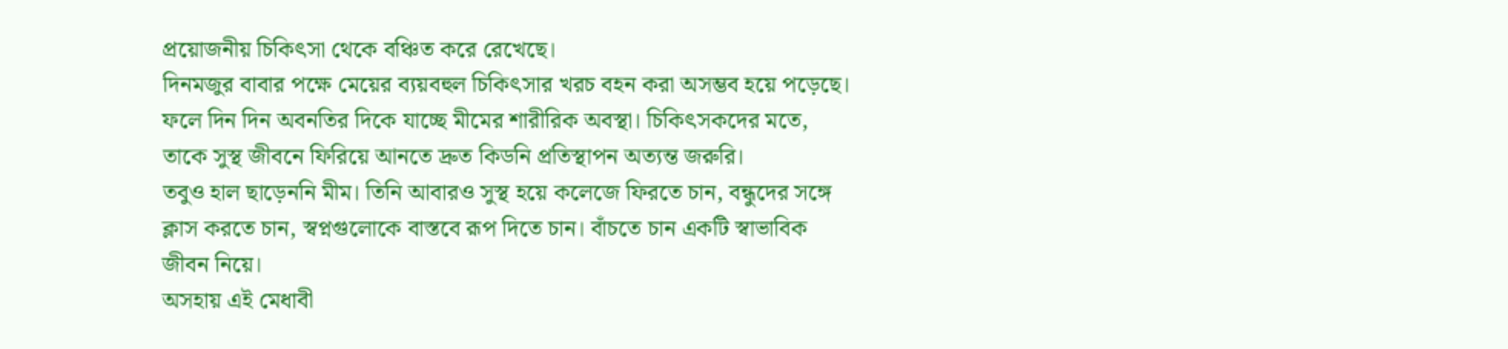প্রয়োজনীয় চিকিৎসা থেকে বঞ্চিত করে রেখেছে।
দিনমজুর বাবার পক্ষে মেয়ের ব্যয়বহুল চিকিৎসার খরচ বহন করা অসম্ভব হয়ে পড়েছে। ফলে দিন দিন অবনতির দিকে যাচ্ছে মীমের শারীরিক অবস্থা। চিকিৎসকদের মতে, তাকে সুস্থ জীবনে ফিরিয়ে আনতে দ্রুত কিডনি প্রতিস্থাপন অত্যন্ত জরুরি।
তবুও হাল ছাড়েননি মীম। তিনি আবারও সুস্থ হয়ে কলেজে ফিরতে চান, বন্ধুদের সঙ্গে ক্লাস করতে চান, স্বপ্নগুলোকে বাস্তবে রূপ দিতে চান। বাঁচতে চান একটি স্বাভাবিক জীবন নিয়ে।
অসহায় এই মেধাবী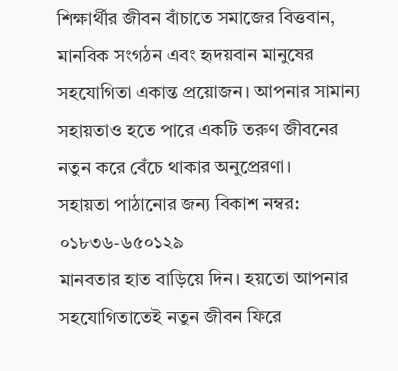শিক্ষার্থীর জীবন বাঁচাতে সমাজের বিত্তবান, মানবিক সংগঠন এবং হৃদয়বান মানুষের সহযোগিতা একান্ত প্রয়োজন। আপনার সামান্য সহায়তাও হতে পারে একটি তরুণ জীবনের নতুন করে বেঁচে থাকার অনুপ্রেরণা।
সহায়তা পাঠানোর জন্য বিকাশ নম্বর:
০১৮৩৬-৬৫০১২৯
মানবতার হাত বাড়িয়ে দিন। হয়তো আপনার সহযোগিতাতেই নতুন জীবন ফিরে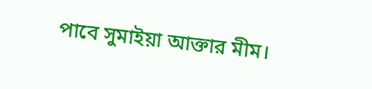পাবে সুমাইয়া আক্তার মীম।